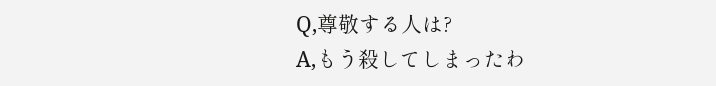Q,尊敬する人は?
A,もう殺してしまったわ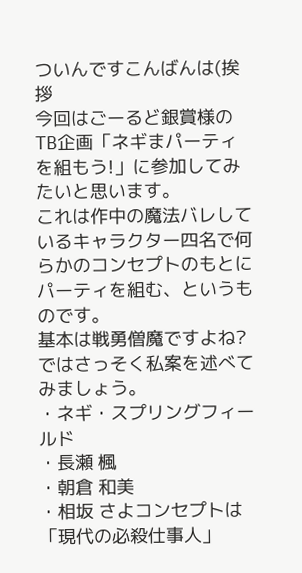ついんですこんばんは(挨拶
今回はごーるど銀賞様の
TB企画「ネギまパーティを組もう!」に参加してみたいと思います。
これは作中の魔法バレしているキャラクター四名で何らかのコンセプトのもとにパーティを組む、というものです。
基本は戦勇僧魔ですよね?ではさっそく私案を述べてみましょう。
・ネギ・スプリングフィールド
・長瀬 楓
・朝倉 和美
・相坂 さよコンセプトは
「現代の必殺仕事人」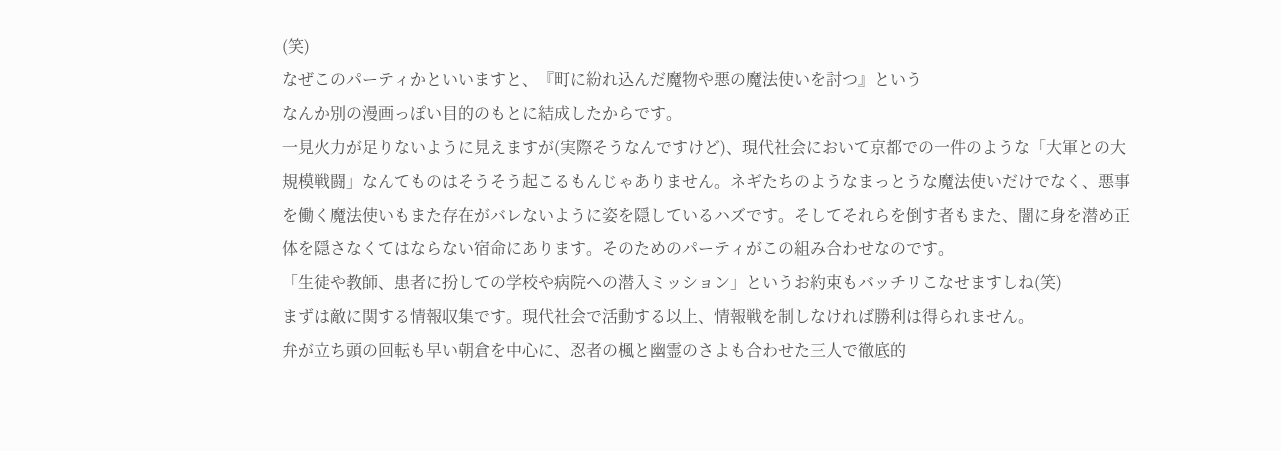(笑)
なぜこのパーティかといいますと、『町に紛れ込んだ魔物や悪の魔法使いを討つ』という
なんか別の漫画っぽい目的のもとに結成したからです。
一見火力が足りないように見えますが(実際そうなんですけど)、現代社会において京都での一件のような「大軍との大規模戦闘」なんてものはそうそう起こるもんじゃありません。ネギたちのようなまっとうな魔法使いだけでなく、悪事を働く魔法使いもまた存在がバレないように姿を隠しているハズです。そしてそれらを倒す者もまた、闇に身を潜め正体を隠さなくてはならない宿命にあります。そのためのパーティがこの組み合わせなのです。
「生徒や教師、患者に扮しての学校や病院への潜入ミッション」というお約束もバッチリこなせますしね(笑)
まずは敵に関する情報収集です。現代社会で活動する以上、情報戦を制しなければ勝利は得られません。
弁が立ち頭の回転も早い朝倉を中心に、忍者の楓と幽霊のさよも合わせた三人で徹底的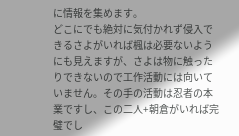に情報を集めます。
どこにでも絶対に気付かれず侵入できるさよがいれば楓は必要ないようにも見えますが、さよは物に触ったりできないので工作活動には向いていません。その手の活動は忍者の本業ですし、この二人+朝倉がいれば完璧でし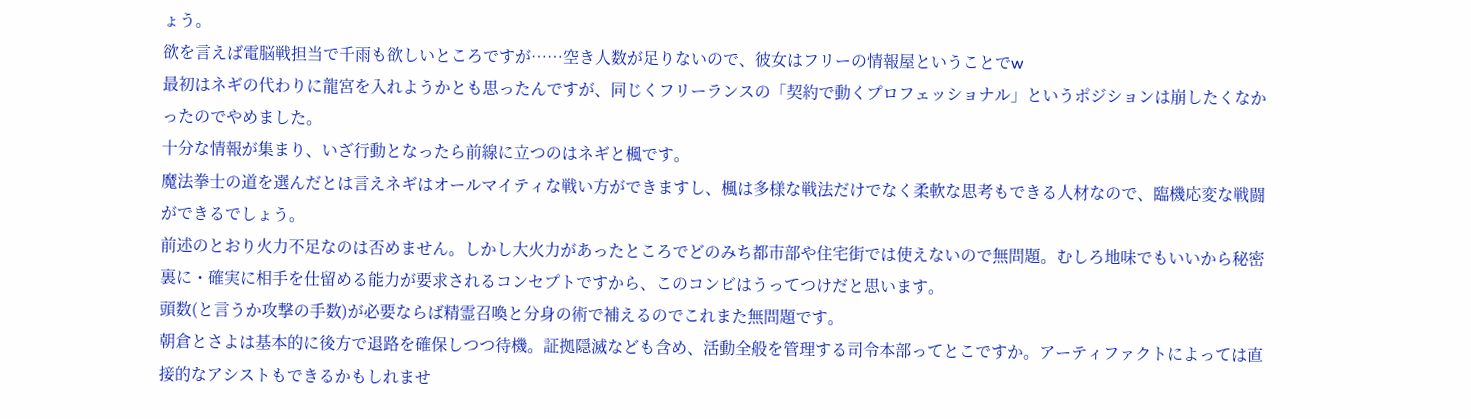ょう。
欲を言えば電脳戦担当で千雨も欲しいところですが……空き人数が足りないので、彼女はフリーの情報屋ということでw
最初はネギの代わりに龍宮を入れようかとも思ったんですが、同じくフリーランスの「契約で動くプロフェッショナル」というポジションは崩したくなかったのでやめました。
十分な情報が集まり、いざ行動となったら前線に立つのはネギと楓です。
魔法拳士の道を選んだとは言えネギはオールマイティな戦い方ができますし、楓は多様な戦法だけでなく柔軟な思考もできる人材なので、臨機応変な戦闘ができるでしょう。
前述のとおり火力不足なのは否めません。しかし大火力があったところでどのみち都市部や住宅街では使えないので無問題。むしろ地味でもいいから秘密裏に・確実に相手を仕留める能力が要求されるコンセプトですから、このコンビはうってつけだと思います。
頭数(と言うか攻撃の手数)が必要ならば精霊召喚と分身の術で補えるのでこれまた無問題です。
朝倉とさよは基本的に後方で退路を確保しつつ待機。証拠隠滅なども含め、活動全般を管理する司令本部ってとこですか。アーティファクトによっては直接的なアシストもできるかもしれませ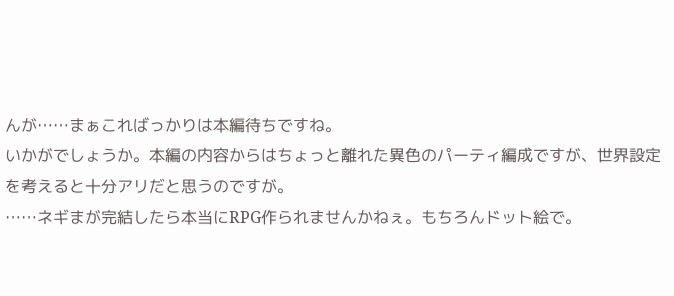んが……まぁこればっかりは本編待ちですね。
いかがでしょうか。本編の内容からはちょっと離れた異色のパーティ編成ですが、世界設定を考えると十分アリだと思うのですが。
……ネギまが完結したら本当にRPG作られませんかねぇ。もちろんドット絵で。